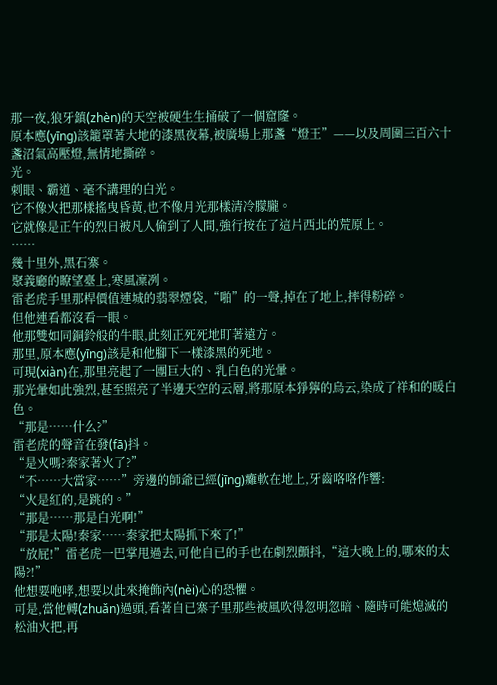那一夜,狼牙鎮(zhèn)的天空被硬生生捅破了一個窟窿。
原本應(yīng)該籠罩著大地的漆黑夜幕,被廣場上那盞“燈王”——以及周圍三百六十盞沼氣高壓燈,無情地撕碎。
光。
刺眼、霸道、毫不講理的白光。
它不像火把那樣搖曳昏黃,也不像月光那樣清冷朦朧。
它就像是正午的烈日被凡人偷到了人間,強行按在了這片西北的荒原上。
……
幾十里外,黑石寨。
聚義廳的瞭望臺上,寒風凜冽。
雷老虎手里那桿價值連城的翡翠煙袋,“啪”的一聲,掉在了地上,摔得粉碎。
但他連看都沒看一眼。
他那雙如同銅鈴般的牛眼,此刻正死死地盯著遠方。
那里,原本應(yīng)該是和他腳下一樣漆黑的死地。
可現(xiàn)在,那里亮起了一團巨大的、乳白色的光暈。
那光暈如此強烈,甚至照亮了半邊天空的云層,將那原本猙獰的烏云,染成了祥和的暖白色。
“那是……什么?”
雷老虎的聲音在發(fā)抖。
“是火嗎?秦家著火了?”
“不……大當家……”旁邊的師爺已經(jīng)癱軟在地上,牙齒咯咯作響:
“火是紅的,是跳的。”
“那是……那是白光啊!”
“那是太陽!秦家……秦家把太陽抓下來了!”
“放屁!”雷老虎一巴掌甩過去,可他自已的手也在劇烈顫抖,“這大晚上的,哪來的太陽?!”
他想要咆哮,想要以此來掩飾內(nèi)心的恐懼。
可是,當他轉(zhuǎn)過頭,看著自已寨子里那些被風吹得忽明忽暗、隨時可能熄滅的松油火把,再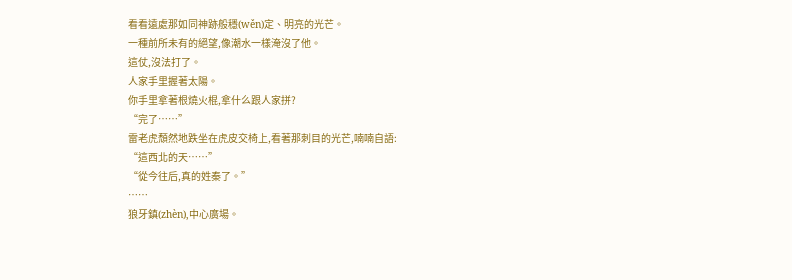看看遠處那如同神跡般穩(wěn)定、明亮的光芒。
一種前所未有的絕望,像潮水一樣淹沒了他。
這仗,沒法打了。
人家手里握著太陽。
你手里拿著根燒火棍,拿什么跟人家拼?
“完了……”
雷老虎頹然地跌坐在虎皮交椅上,看著那刺目的光芒,喃喃自語:
“這西北的天……”
“從今往后,真的姓秦了。”
……
狼牙鎮(zhèn),中心廣場。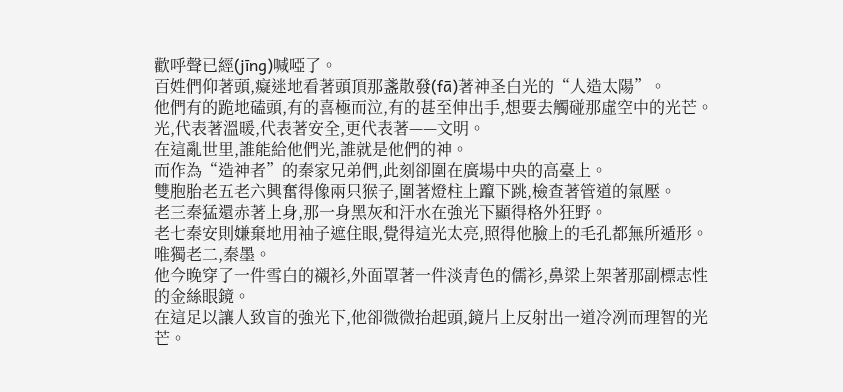歡呼聲已經(jīng)喊啞了。
百姓們仰著頭,癡迷地看著頭頂那盞散發(fā)著神圣白光的“人造太陽”。
他們有的跪地磕頭,有的喜極而泣,有的甚至伸出手,想要去觸碰那虛空中的光芒。
光,代表著溫暖,代表著安全,更代表著——文明。
在這亂世里,誰能給他們光,誰就是他們的神。
而作為“造神者”的秦家兄弟們,此刻卻圍在廣場中央的高臺上。
雙胞胎老五老六興奮得像兩只猴子,圍著燈柱上躥下跳,檢查著管道的氣壓。
老三秦猛還赤著上身,那一身黑灰和汗水在強光下顯得格外狂野。
老七秦安則嫌棄地用袖子遮住眼,覺得這光太亮,照得他臉上的毛孔都無所遁形。
唯獨老二,秦墨。
他今晚穿了一件雪白的襯衫,外面罩著一件淡青色的儒衫,鼻梁上架著那副標志性的金絲眼鏡。
在這足以讓人致盲的強光下,他卻微微抬起頭,鏡片上反射出一道冷冽而理智的光芒。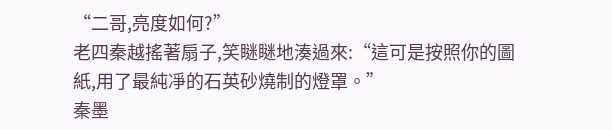“二哥,亮度如何?”
老四秦越搖著扇子,笑瞇瞇地湊過來:“這可是按照你的圖紙,用了最純凈的石英砂燒制的燈罩。”
秦墨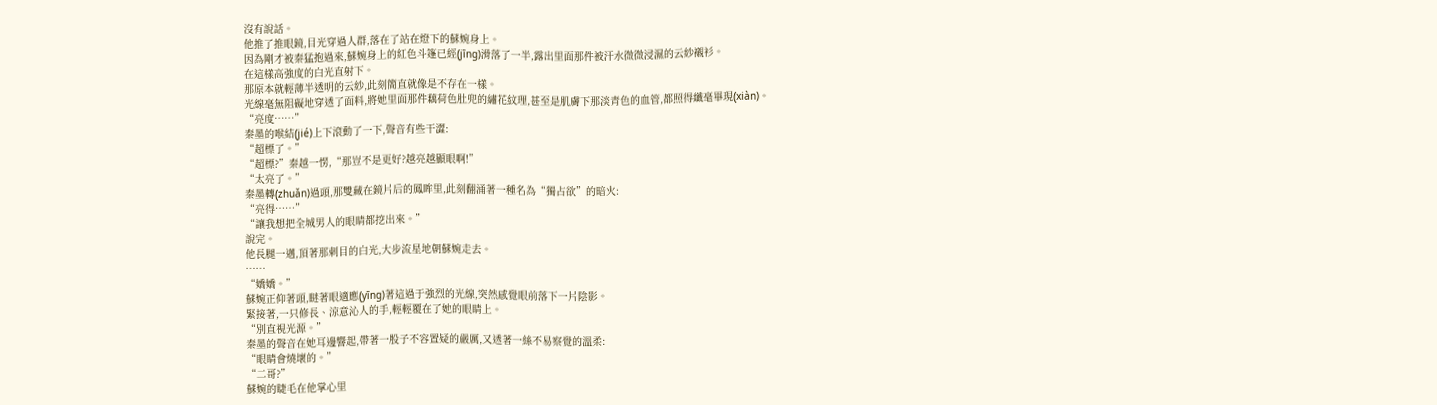沒有說話。
他推了推眼鏡,目光穿過人群,落在了站在燈下的蘇婉身上。
因為剛才被秦猛抱過來,蘇婉身上的紅色斗篷已經(jīng)滑落了一半,露出里面那件被汗水微微浸濕的云紗襯衫。
在這樣高強度的白光直射下。
那原本就輕薄半透明的云紗,此刻簡直就像是不存在一樣。
光線毫無阻礙地穿透了面料,將她里面那件藕荷色肚兜的繡花紋理,甚至是肌膚下那淡青色的血管,都照得纖毫畢現(xiàn)。
“亮度……”
秦墨的喉結(jié)上下滾動了一下,聲音有些干澀:
“超標了。”
“超標?”秦越一愣,“那豈不是更好?越亮越顯眼啊!”
“太亮了。”
秦墨轉(zhuǎn)過頭,那雙藏在鏡片后的鳳眸里,此刻翻涌著一種名為“獨占欲”的暗火:
“亮得……”
“讓我想把全城男人的眼睛都挖出來。”
說完。
他長腿一邁,頂著那刺目的白光,大步流星地朝蘇婉走去。
……
“嬌嬌。”
蘇婉正仰著頭,瞇著眼適應(yīng)著這過于強烈的光線,突然感覺眼前落下一片陰影。
緊接著,一只修長、涼意沁人的手,輕輕覆在了她的眼睛上。
“別直視光源。”
秦墨的聲音在她耳邊響起,帶著一股子不容置疑的嚴厲,又透著一絲不易察覺的溫柔:
“眼睛會燒壞的。”
“二哥?”
蘇婉的睫毛在他掌心里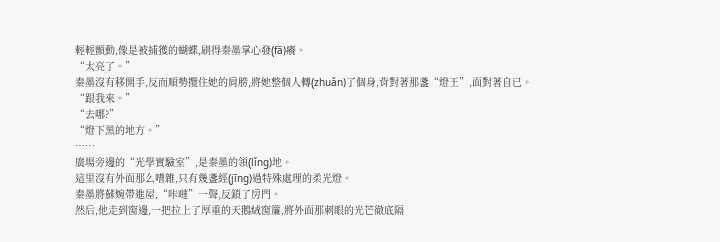輕輕顫動,像是被捕獲的蝴蝶,刷得秦墨掌心發(fā)癢。
“太亮了。”
秦墨沒有移開手,反而順勢攬住她的肩膀,將她整個人轉(zhuǎn)了個身,背對著那盞“燈王”,面對著自已。
“跟我來。”
“去哪?”
“燈下黑的地方。”
……
廣場旁邊的“光學實驗室”,是秦墨的領(lǐng)地。
這里沒有外面那么嘈雜,只有幾盞經(jīng)過特殊處理的柔光燈。
秦墨將蘇婉帶進屋,“咔噠”一聲,反鎖了房門。
然后,他走到窗邊,一把拉上了厚重的天鵝絨窗簾,將外面那刺眼的光芒徹底隔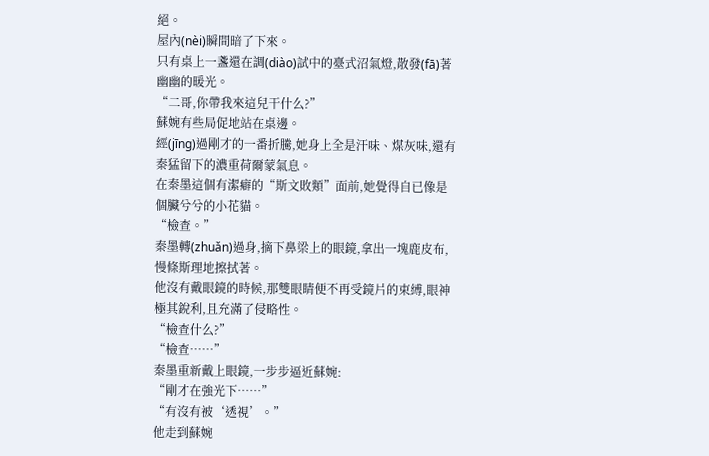絕。
屋內(nèi)瞬間暗了下來。
只有桌上一盞還在調(diào)試中的臺式沼氣燈,散發(fā)著幽幽的暖光。
“二哥,你帶我來這兒干什么?”
蘇婉有些局促地站在桌邊。
經(jīng)過剛才的一番折騰,她身上全是汗味、煤灰味,還有秦猛留下的濃重荷爾蒙氣息。
在秦墨這個有潔癖的“斯文敗類”面前,她覺得自已像是個臟兮兮的小花貓。
“檢查。”
秦墨轉(zhuǎn)過身,摘下鼻梁上的眼鏡,拿出一塊鹿皮布,慢條斯理地擦拭著。
他沒有戴眼鏡的時候,那雙眼睛便不再受鏡片的束縛,眼神極其銳利,且充滿了侵略性。
“檢查什么?”
“檢查……”
秦墨重新戴上眼鏡,一步步逼近蘇婉:
“剛才在強光下……”
“有沒有被‘透視’。”
他走到蘇婉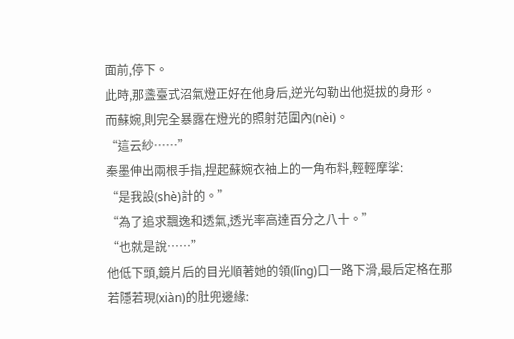面前,停下。
此時,那盞臺式沼氣燈正好在他身后,逆光勾勒出他挺拔的身形。
而蘇婉,則完全暴露在燈光的照射范圍內(nèi)。
“這云紗……”
秦墨伸出兩根手指,捏起蘇婉衣袖上的一角布料,輕輕摩挲:
“是我設(shè)計的。”
“為了追求飄逸和透氣,透光率高達百分之八十。”
“也就是說……”
他低下頭,鏡片后的目光順著她的領(lǐng)口一路下滑,最后定格在那若隱若現(xiàn)的肚兜邊緣: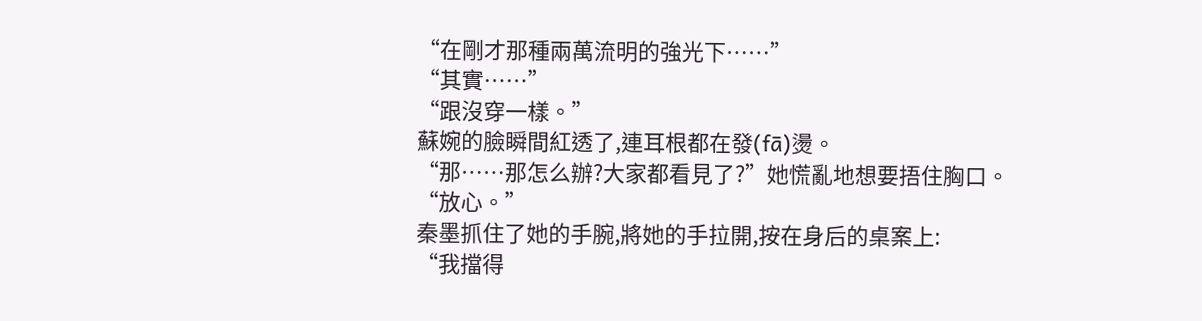“在剛才那種兩萬流明的強光下……”
“其實……”
“跟沒穿一樣。”
蘇婉的臉瞬間紅透了,連耳根都在發(fā)燙。
“那……那怎么辦?大家都看見了?”她慌亂地想要捂住胸口。
“放心。”
秦墨抓住了她的手腕,將她的手拉開,按在身后的桌案上:
“我擋得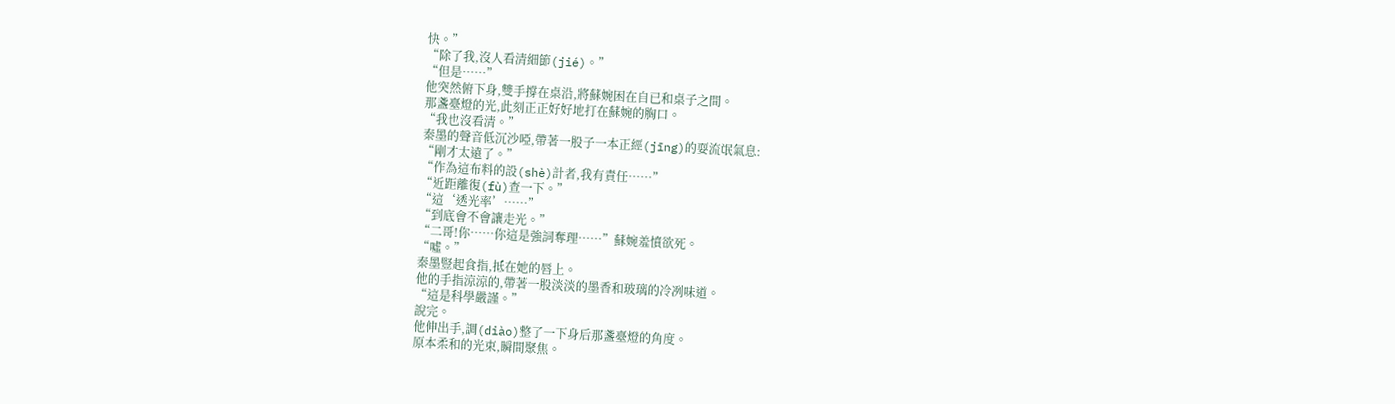快。”
“除了我,沒人看清細節(jié)。”
“但是……”
他突然俯下身,雙手撐在桌沿,將蘇婉困在自已和桌子之間。
那盞臺燈的光,此刻正正好好地打在蘇婉的胸口。
“我也沒看清。”
秦墨的聲音低沉沙啞,帶著一股子一本正經(jīng)的耍流氓氣息:
“剛才太遠了。”
“作為這布料的設(shè)計者,我有責任……”
“近距離復(fù)查一下。”
“這‘透光率’……”
“到底會不會讓走光。”
“二哥!你……你這是強詞奪理……”蘇婉羞憤欲死。
“噓。”
秦墨豎起食指,抵在她的唇上。
他的手指涼涼的,帶著一股淡淡的墨香和玻璃的冷冽味道。
“這是科學嚴謹。”
說完。
他伸出手,調(diào)整了一下身后那盞臺燈的角度。
原本柔和的光束,瞬間聚焦。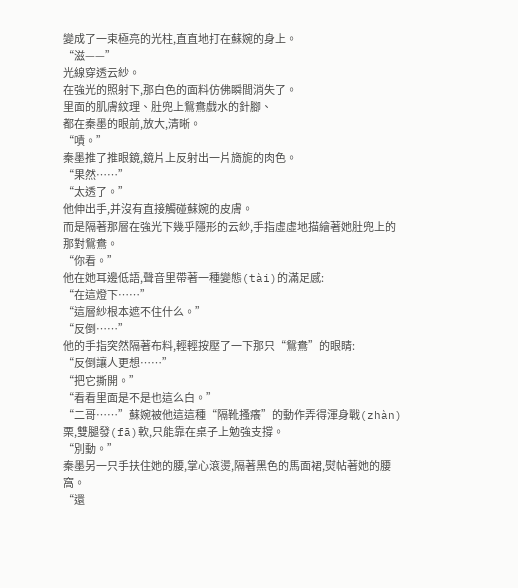變成了一束極亮的光柱,直直地打在蘇婉的身上。
“滋——”
光線穿透云紗。
在強光的照射下,那白色的面料仿佛瞬間消失了。
里面的肌膚紋理、肚兜上鴛鴦戲水的針腳、
都在秦墨的眼前,放大,清晰。
“嘖。”
秦墨推了推眼鏡,鏡片上反射出一片旖旎的肉色。
“果然……”
“太透了。”
他伸出手,并沒有直接觸碰蘇婉的皮膚。
而是隔著那層在強光下幾乎隱形的云紗,手指虛虛地描繪著她肚兜上的那對鴛鴦。
“你看。”
他在她耳邊低語,聲音里帶著一種變態(tài)的滿足感:
“在這燈下……”
“這層紗根本遮不住什么。”
“反倒……”
他的手指突然隔著布料,輕輕按壓了一下那只“鴛鴦”的眼睛:
“反倒讓人更想……”
“把它撕開。”
“看看里面是不是也這么白。”
“二哥……”蘇婉被他這這種“隔靴搔癢”的動作弄得渾身戰(zhàn)栗,雙腿發(fā)軟,只能靠在桌子上勉強支撐。
“別動。”
秦墨另一只手扶住她的腰,掌心滾燙,隔著黑色的馬面裙,熨帖著她的腰窩。
“還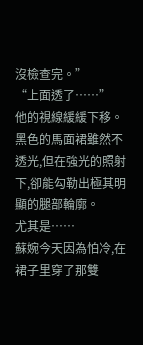沒檢查完。”
“上面透了……”
他的視線緩緩下移。
黑色的馬面裙雖然不透光,但在強光的照射下,卻能勾勒出極其明顯的腿部輪廓。
尤其是……
蘇婉今天因為怕冷,在裙子里穿了那雙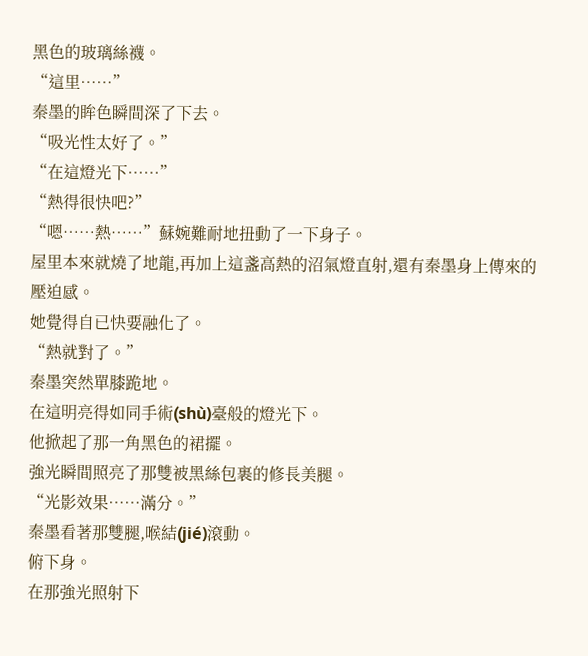黑色的玻璃絲襪。
“這里……”
秦墨的眸色瞬間深了下去。
“吸光性太好了。”
“在這燈光下……”
“熱得很快吧?”
“嗯……熱……”蘇婉難耐地扭動了一下身子。
屋里本來就燒了地龍,再加上這盞高熱的沼氣燈直射,還有秦墨身上傳來的壓迫感。
她覺得自已快要融化了。
“熱就對了。”
秦墨突然單膝跪地。
在這明亮得如同手術(shù)臺般的燈光下。
他掀起了那一角黑色的裙擺。
強光瞬間照亮了那雙被黑絲包裹的修長美腿。
“光影效果……滿分。”
秦墨看著那雙腿,喉結(jié)滾動。
俯下身。
在那強光照射下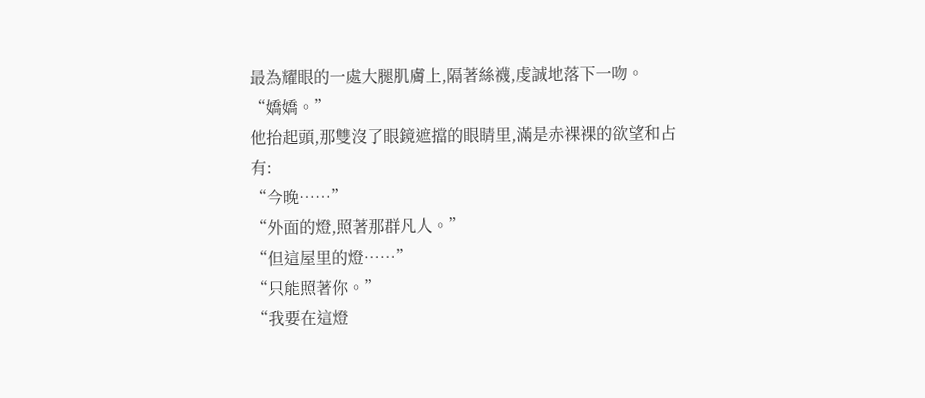最為耀眼的一處大腿肌膚上,隔著絲襪,虔誠地落下一吻。
“嬌嬌。”
他抬起頭,那雙沒了眼鏡遮擋的眼睛里,滿是赤裸裸的欲望和占有:
“今晚……”
“外面的燈,照著那群凡人。”
“但這屋里的燈……”
“只能照著你。”
“我要在這燈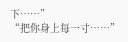下……”
“把你身上每一寸……”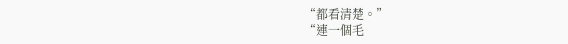“都看清楚。”
“連一個毛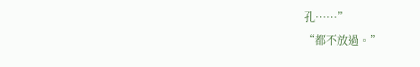孔……”
“都不放過。”